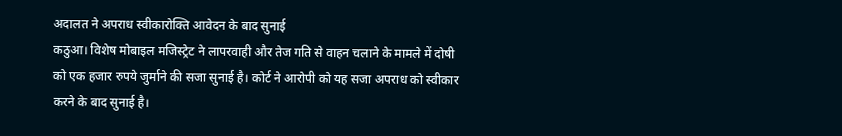अदालत ने अपराध स्वीकारोक्ति आवेदन के बाद सुनाई
कठुआ। विशेष मोबाइल मजिस्ट्रेट ने लापरवाही और तेज गति से वाहन चलाने के मामले में दोषी को एक हजार रुपये जुर्माने की सजा सुनाई है। कोर्ट ने आरोपी को यह सजा अपराध को स्वीकार करने के बाद सुनाई है।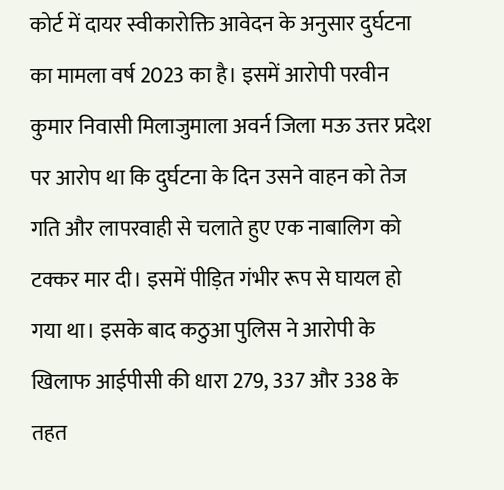कोर्ट में दायर स्वीकारोक्ति आवेदन के अनुसार दुर्घटना का मामला वर्ष 2023 का है। इसमें आरोपी परवीन कुमार निवासी मिलाजुमाला अवर्न जिला मऊ उत्तर प्रदेश पर आरोप था कि दुर्घटना के दिन उसने वाहन को तेज गति और लापरवाही से चलाते हुए एक नाबालिग को टक्कर मार दी। इसमें पीड़ित गंभीर रूप से घायल हो गया था। इसके बाद कठुआ पुलिस ने आरोपी के खिलाफ आईपीसी की धारा 279, 337 और 338 के तहत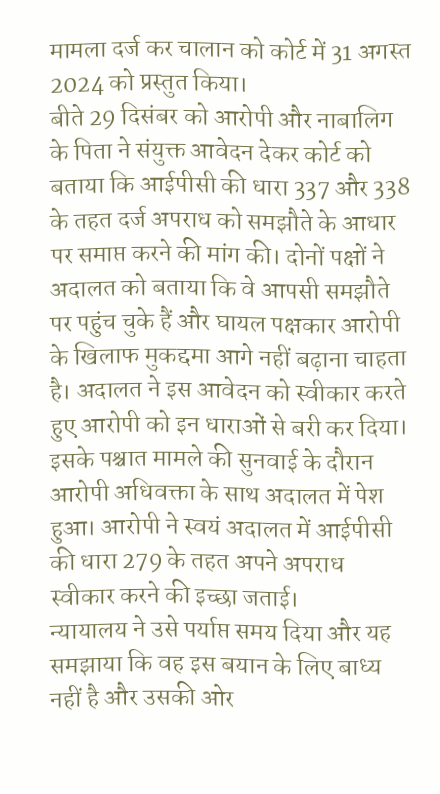मामला दर्ज कर चालान को कोर्ट में 31 अगस्त 2024 को प्रस्तुत किया।
बीते 29 दिसंबर को आरोपी और नाबालिग के पिता ने संयुक्त आवेदन देकर कोर्ट को बताया कि आईपीसी की धारा 337 और 338 के तहत दर्ज अपराध को समझौते के आधार पर समाप्त करने की मांग की। दोनों पक्षों ने अदालत को बताया कि वे आपसी समझौते पर पहुंच चुके हैं और घायल पक्षकार आरोपी के खिलाफ मुकद्दमा आगे नहीं बढ़ाना चाहता है। अदालत ने इस आवेदन को स्वीकार करते हुए आरोपी को इन धाराओं से बरी कर दिया। इसके पश्चात मामले की सुनवाई के दौरान आरोपी अधिवक्ता के साथ अदालत में पेश हुआ। आरोपी ने स्वयं अदालत में आईपीसी की धारा 279 के तहत अपने अपराध स्वीकार करने की इच्छा जताई।
न्यायालय ने उसे पर्याप्त समय दिया और यह समझाया कि वह इस बयान के लिए बाध्य नहीं है और उसकी ओर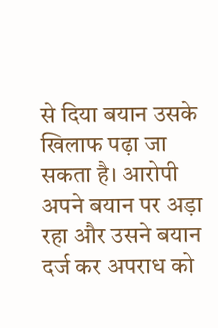से दिया बयान उसके खिलाफ पढ़ा जा सकता है। आरोपी अपने बयान पर अड़ा रहा और उसने बयान दर्ज कर अपराध को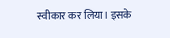स्वीकार कर लिया। इसके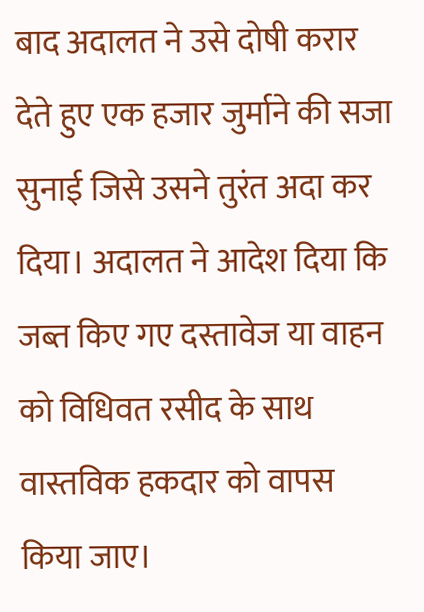बाद अदालत ने उसे दोषी करार देते हुए एक हजार जुर्माने की सजा सुनाई जिसे उसने तुरंत अदा कर दिया। अदालत ने आदेश दिया कि जब्त किए गए दस्तावेज या वाहन को विधिवत रसीद के साथ वास्तविक हकदार को वापस किया जाए।